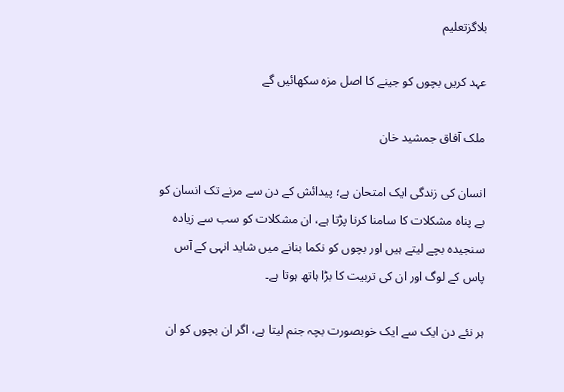بلاگزتعلیم

عہد کریں بچوں کو جینے کا اصل مزہ سکھائیں گے

ملک آفاق جمشید خان

انسان کی زندگی ایک امتحان ہے؛ پیدائش کے دن سے مرنے تک انسان کو بے پناہ مشکلات کا سامنا کرنا پڑتا ہے، ان مشکلات کو سب سے زیادہ سنجیدہ بچے لیتے ہیں اور بچوں کو نکما بنانے میں شاید انہی کے آس پاس کے لوگ اور ان کی تربیت کا بڑا ہاتھ ہوتا ہے۔

ہر نئے دن ایک سے ایک خوبصورت بچہ جنم لیتا ہے، اگر ان بچوں کو ان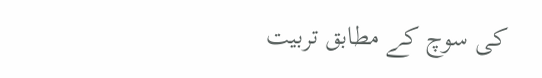کی سوچ کے مطابق تربیت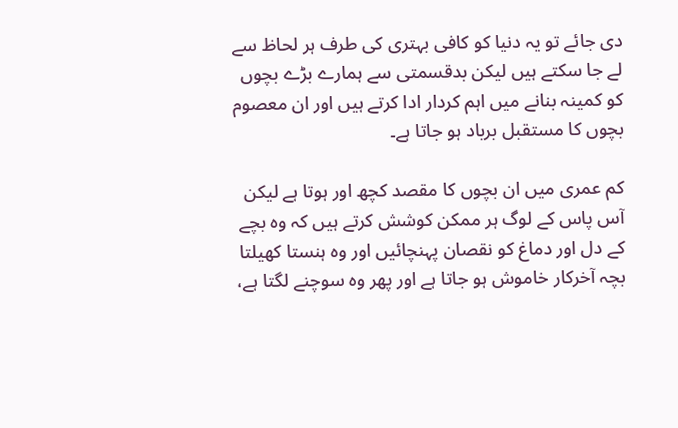دی جائے تو یہ دنیا کو کافی بہتری کی طرف ہر لحاظ سے لے جا سکتے ہیں لیکن بدقسمتی سے ہمارے بڑے بچوں کو کمینہ بنانے میں اہم کردار ادا کرتے ہیں اور ان معصوم بچوں کا مستقبل برباد ہو جاتا ہے۔

کم عمری میں ان بچوں کا مقصد کچھ اور ہوتا ہے لیکن آس پاس کے لوگ ہر ممکن کوشش کرتے ہیں کہ وہ بچے کے دل اور دماغ کو نقصان پہنچائیں اور وہ ہنستا کھیلتا بچہ آخرکار خاموش ہو جاتا ہے اور پھر وہ سوچنے لگتا ہے،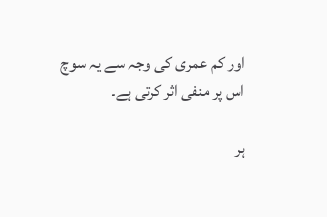اور کم عمری کی وجہ سے یہ سوچ اس پر منفی اثر کرتی ہے۔

ہر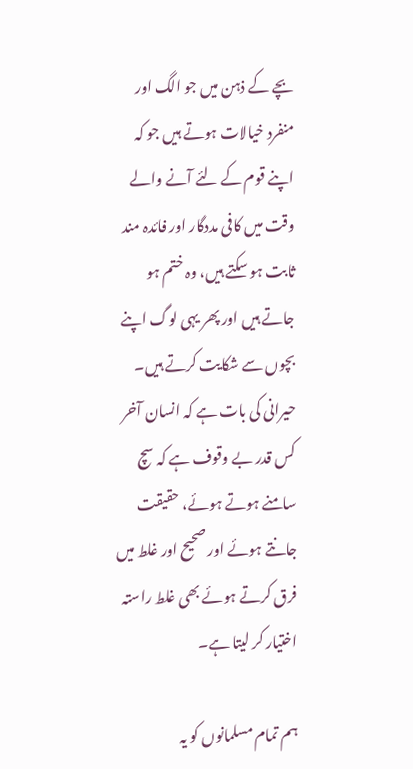بچے کے ذہن میں جو الگ اور منفرد خیالات ہوتے ہیں جو کہ اپنے قوم کے لئے آنے والے وقت میں کافی مددگار اور فائدہ مند ثابت ہو سکتے ہیں، وہ ختم ہو جاتے ہیں اور پھر یہی لوگ اپنے بچوں سے شکایت کرتے ہیں۔ حیرانی کی بات ہے کہ انسان آخر کس قدر بے وقوف ہے کہ سچ سامنے ہوتے ہوئے، حقیقت جانتے ہوئے اور صحیح اور غلط میں فرق کرتے ہوئے بھی غلط راستہ اختیار کر لیتا ہے۔

ہم تمام مسلمانوں کو یہ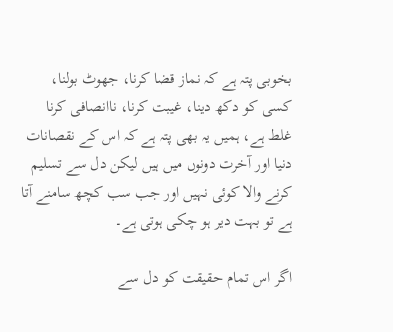بخوبی پتہ ہے کہ نماز قضا کرنا، جھوٹ بولنا، کسی کو دکھ دینا، غیبت کرنا، ناانصافی کرنا غلط ہے، ہمیں یہ بھی پتہ ہے کہ اس کے نقصانات دنیا اور آخرت دونوں میں ہیں لیکن دل سے تسلیم کرنے والا کوئی نہیں اور جب سب کچھ سامنے آتا ہے تو بہت دیر ہو چکی ہوتی ہے۔

اگر اس تمام حقیقت کو دل سے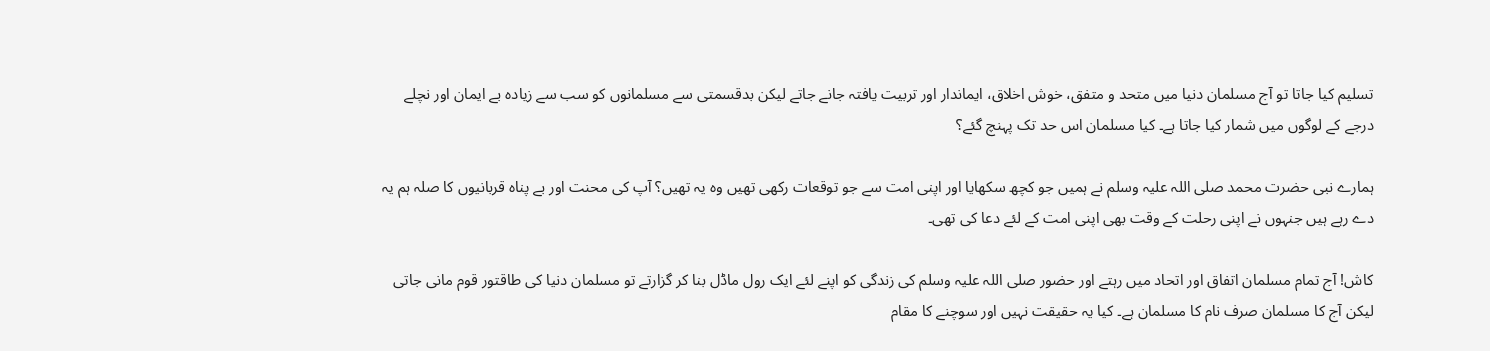تسلیم کیا جاتا تو آج مسلمان دنیا میں متحد و متفق، خوش اخلاق، ایماندار اور تربیت یافتہ جانے جاتے لیکن بدقسمتی سے مسلمانوں کو سب سے زیادہ بے ایمان اور نچلے درجے کے لوگوں میں شمار کیا جاتا ہے۔ کیا مسلمان اس حد تک پہنچ گئے؟

ہمارے نبی حضرت محمد صلی اللہ علیہ وسلم نے ہمیں جو کچھ سکھایا اور اپنی امت سے جو توقعات رکھی تھیں وہ یہ تھیں؟ آپ کی محنت اور بے پناہ قربانیوں کا صلہ ہم یہ دے رہے ہیں جنہوں نے اپنی رحلت کے وقت بھی اپنی امت کے لئے دعا کی تھی۔

کاش! آج تمام مسلمان اتفاق اور اتحاد میں رہتے اور حضور صلی اللہ علیہ وسلم کی زندگی کو اپنے لئے ایک رول ماڈل بنا کر گزارتے تو مسلمان دنیا کی طاقتور قوم مانی جاتی لیکن آج کا مسلمان صرف نام کا مسلمان ہے۔ کیا یہ حقیقت نہیں اور سوچنے کا مقام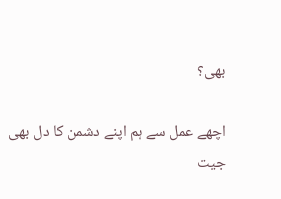بھی؟

اچھے عمل سے ہم اپنے دشمن کا دل بھی جیت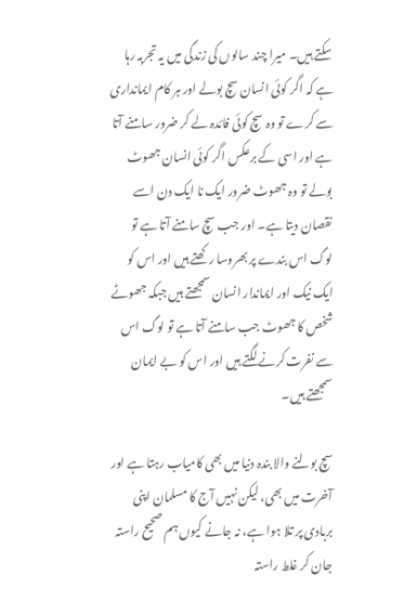سکتے ہیں۔ میرا چند سالوں کی زندگی میں یہ تجربہ رہا ہے کہ اگر کوئی انسان سچ بولے اور ہر کام ایمانداری سے کرے تو وہ سچ کوئی فائدہ لے کر ضرور سامنے آتا ہے اور اسی کے برعکس اگر کوئی انسان جھوٹ بولے تو وہ جھوٹ ضرور ایک نا ایک دن اسے نقصان دیتا ہے۔ اور جب سچ سامنے آتا ہے تو لوگ اس بندے پر بھروسا رکھتے ہیں اور اس کو ایک نیک اور ایماندار انسان سمجھتے ہیں جبکہ جھوٹے شخص کا جھوٹ جب سامنے آتا ہے تو لوگ اس سے نفرت کرنے لگتے ہیں اور اس کو بے ایمان سمجھتے ہیں۔

سچ بولنے والا بندہ دنیا میں بھی کامیاب رہتا ہے اور آخرت میں بھی، لیکن نہیں آج کا مسلمان اپنی بربادی پر تلا ہوا ہے، نہ جانے کیوں ہم صحیح راستہ جان کر غلط راستہ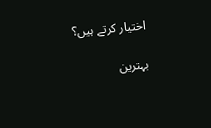اختیار کرتے ہیں؟

بہترین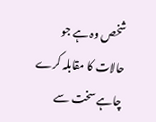شخص وہ ہے جو حالات کا مقابلہ کرے چاہے سخت سے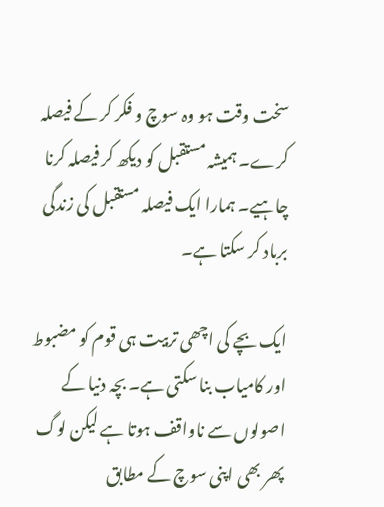سخت وقت ہو وہ سوچ و فکر کر کے فیصلہ کرے۔ ہمیشہ مستقبل کو دیکھ کر فیصلہ کرنا چاہیے۔ ہمارا ایک فیصلہ مستقبل کی زندگی برباد کر سکتا ہے۔

ایک بچے کی اچھی تربیت ہی قوم کو مضبوط اور کامیاب بنا سکتی ہے۔ بچہ دنیا کے اصولوں سے ناواقف ہوتا ہے لیکن لوگ پھر بھی اپنی سوچ کے مطابق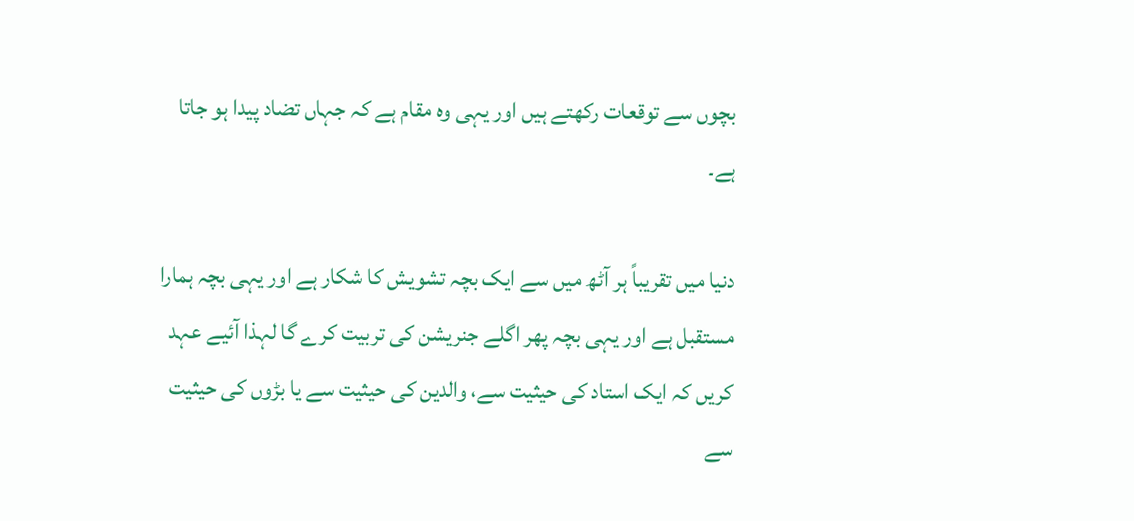بچوں سے توقعات رکھتے ہیں اور یہی وہ مقام ہے کہ جہاں تضاد پیدا ہو جاتا ہے۔

دنیا میں تقریباً ہر آٹھ میں سے ایک بچہ تشویش کا شکار ہے اور یہی بچہ ہمارا مستقبل ہے اور یہی بچہ پھر اگلے جنریشن کی تربیت کرے گا لہذا آئیے عہد کریں کہ ایک استاد کی حیثیت سے، والدین کی حیثیت سے یا بڑوں کی حیثیت سے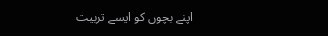اپنے بچوں کو ایسے تربیت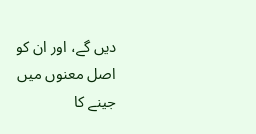دیں گے، اور ان کو اصل معنوں میں جینے کا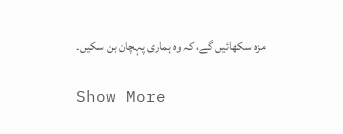مزہ سکھائیں گے، کہ وہ ہماری پہچان بن سکیں۔

Show More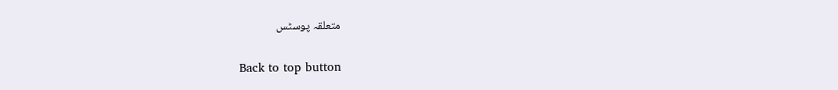متعلقہ پوسٹس

Back to top button